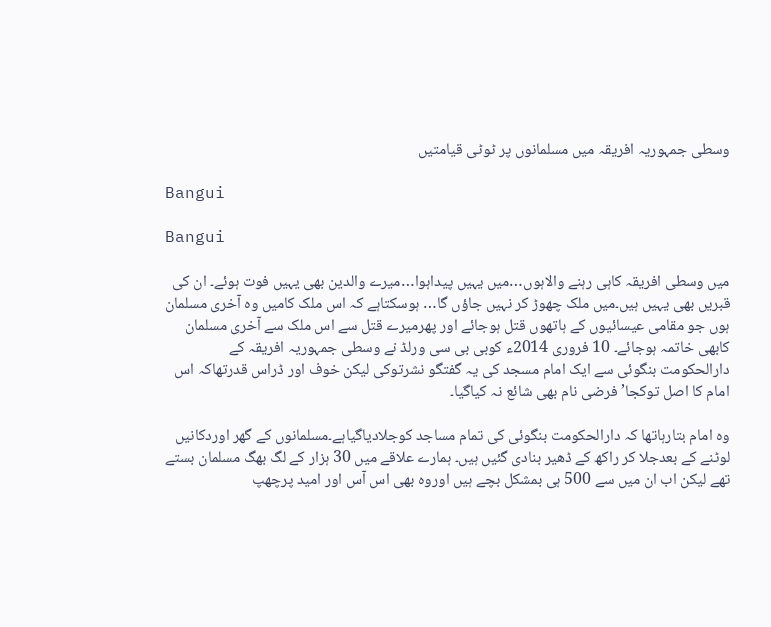وسطی جمہوریہ افریقہ میں مسلمانوں پر ٹوٹی قیامتیں

Bangui

Bangui

میں وسطی افریقہ کاہی رہنے والاہوں…میں یہیں پیداہوا…میرے والدین بھی یہیں فوت ہوئے۔ ان کی قبریں بھی یہیں ہیں۔میں ملک چھوڑ کر نہیں جاؤں گا… ہوسکتاہے کہ اس ملک کامیں وہ آخری مسلمان ہوں جو مقامی عیسائیوں کے ہاتھوں قتل ہوجائے اور پھرمیرے قتل سے اس ملک سے آخری مسلمان کابھی خاتمہ ہوجائے۔ 10 فروری 2014ء کوبی بی سی ورلڈ نے وسطی جمہوریہ افریقہ کے دارالحکومت بنگوئی سے ایک امام مسجد کی یہ گفتگو نشرتوکی لیکن خوف اور ڈراس قدرتھاکہ اس امام کا اصل توکجا’ فرضی نام بھی شائع نہ کیاگیا۔

وہ امام بتارہاتھا کہ دارالحکومت بنگوئی کی تمام مساجد کوجلادیاگیاہے۔مسلمانوں کے گھر اوردکانیں لوٹنے کے بعدجلا کر راکھ کے ڈھیر بنادی گئیں ہیں۔ ہمارے علاقے میں 30 ہزار کے لگ بھگ مسلمان بستے تھے لیکن اب ان میں سے 500 ہی بمشکل بچے ہیں اوروہ بھی اس آس اور امید پرچھپ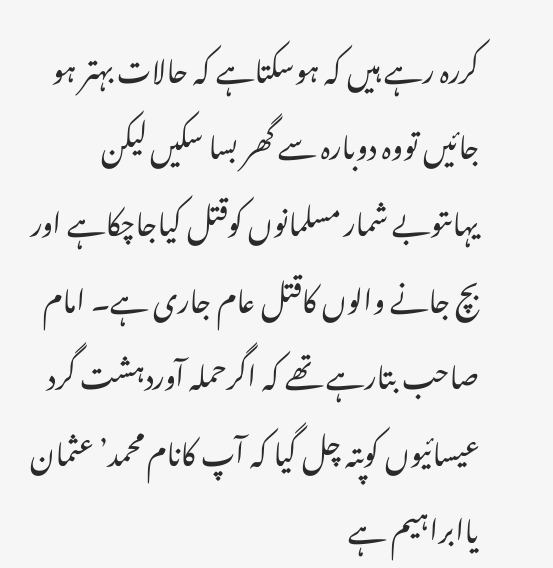کررہ رہے ہیں کہ ہوسکتاہے کہ حالات بہتر ہو جائیں تووہ دوبارہ سے گھر بسا سکیں لیکن یہاںتوبے شمار مسلمانوں کوقتل کیاجاچکاہے اور بچ جانے والوں کاقتل عام جاری ہے۔ امام صاحب بتارہے تھے کہ اگرحملہ آوردہشت گرد عیسائیوں کوپتہ چل گیا کہ آپ کانام محمد’عثمان یاابراہیم ہے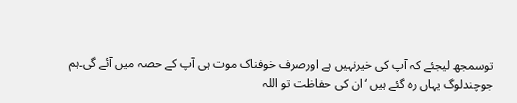توسمجھ لیجئے کہ آپ کی خیرنہیں ہے اورصرف خوفناک موت ہی آپ کے حصہ میں آئے گی۔ہم جوچندلوگ یہاں رہ گئے ہیں ‘ان کی حفاظت تو اللہ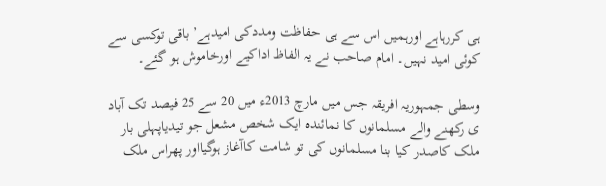ہی کررہاہے اورہمیں اس سے ہی حفاظت ومددکی امیدہے’ باقی توکسی سے کوئی امید نہیں۔ امام صاحب نے یہ الفاظ اداکیے اورخاموش ہو گئے۔

وسطی جمہوریہ افریقہ جس میں مارچ 2013ء میں 20 سے 25 فیصد تک آباد ی رکھنے والے مسلمانوں کا نمائندہ ایک شخص مشعل جو تیدیاپہلی بار ملک کاصدر کیا بنا مسلمانوں کی تو شامت کاآغاز ہوگیااور پھراس ملک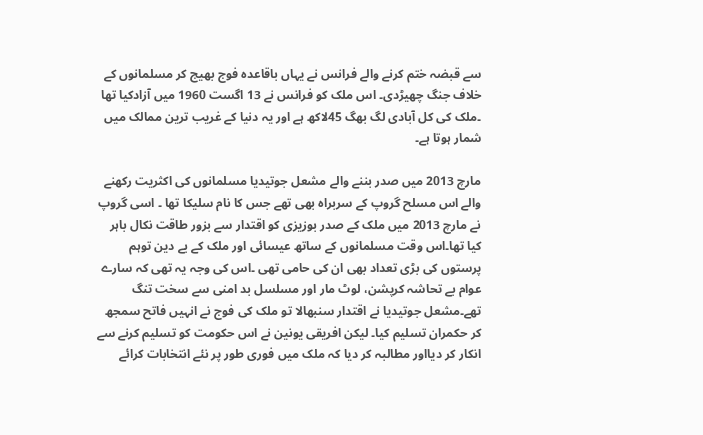سے قبضہ ختم کرنے والے فرانس نے یہاں باقاعدہ فوج بھیج کر مسلمانوں کے خلاف جنگ چھیڑدی۔ اس ملک کو فرانس نے 13 اگست 1960 میں آزادکیا تھا ۔ملک کی کل آبادی لگ بھگ 45لاکھ ہے اور یہ دنیا کے غریب ترین ممالک میں شمار ہوتا ہے۔

مارچ 2013 میں صدر بننے والے مشعل جوتیدیا مسلمانوں کی اکثریت رکھنے والے اس مسلح گروپ کے سربراہ بھی تھے جس کا نام سلیکا تھا ۔ اسی گروپ نے مارچ 2013 میں ملک کے صدر بوزیزی کو اقتدار سے بزور طاقت نکال باہر کیا تھا۔اس وقت مسلمانوں کے ساتھ عیسائی اور ملک کے بے دین توہم پرستوں کی بڑی تعداد بھی ان کی حامی تھی ۔اس کی وجہ یہ تھی کہ سارے عوام بے تحاشہ کرپشن، لوٹ مار اور مسلسل بد امنی سے سخت تنگ تھے۔مشعل جوتیدیا نے اقتدار سنبھالا تو ملک کی فوج نے انہیں فاتح سمجھ کر حکمران تسلیم کیا۔ لیکن افریقی یونین نے اس حکومت کو تسلیم کرنے سے انکار کر دیااور مطالبہ کر دیا کہ ملک میں فوری طور پر نئے انتخابات کرائے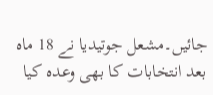جائیں۔مشعل جوتیدیا نے 18 ماہ بعد انتخابات کا بھی وعدہ کیا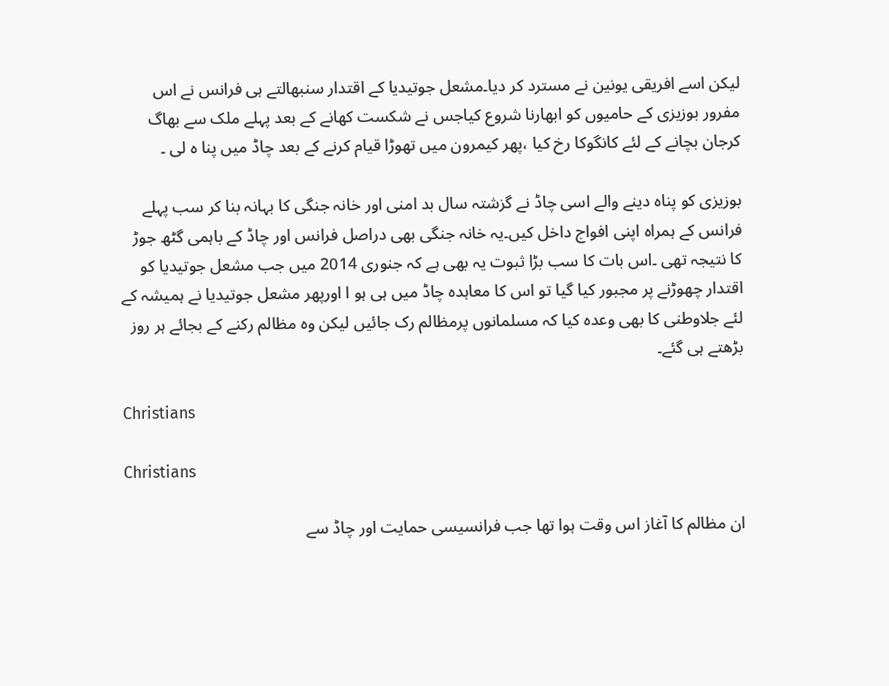لیکن اسے افریقی یونین نے مسترد کر دیا۔مشعل جوتیدیا کے اقتدار سنبھالتے ہی فرانس نے اس مفرور بوزیزی کے حامیوں کو ابھارنا شروع کیاجس نے شکست کھانے کے بعد پہلے ملک سے بھاگ کرجان بچانے کے لئے کانگوکا رخ کیا ،پھر کیمرون میں تھوڑا قیام کرنے کے بعد چاڈ میں پنا ہ لی ۔

بوزیزی کو پناہ دینے والے اسی چاڈ نے گزشتہ سال بد امنی اور خانہ جنگی کا بہانہ بنا کر سب پہلے فرانس کے ہمراہ اپنی افواج داخل کیں۔یہ خانہ جنگی بھی دراصل فرانس اور چاڈ کے باہمی گٹھ جوڑ کا نتیجہ تھی ۔اس بات کا سب بڑا ثبوت یہ بھی ہے کہ جنوری 2014 میں جب مشعل جوتیدیا کو اقتدار چھوڑنے پر مجبور کیا گیا تو اس کا معاہدہ چاڈ میں ہی ہو ا اورپھر مشعل جوتیدیا نے ہمیشہ کے لئے جلاوطنی کا بھی وعدہ کیا کہ مسلمانوں پرمظالم رک جائیں لیکن وہ مظالم رکنے کے بجائے ہر روز بڑھتے ہی گئے۔

Christians

Christians

ان مظالم کا آغاز اس وقت ہوا تھا جب فرانسیسی حمایت اور چاڈ سے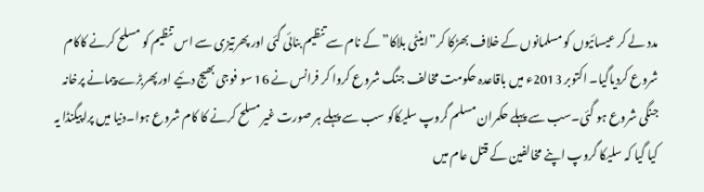مدد لے کر عیسائیوں کو مسلمانوں کے خلاف بھڑکا کر”اینٹی بلاکا” کے نام سے تنظیم بنائی گئی اور پھرتیزی سے اس تنظیم کو مسلح کرنے کاکام شروع کردیاگیا۔ اکتوبر 2013ء میں باقاعدہ حکومت مخالف جنگ شروع کروا کر فرانس نے 16 سو فوجی بھیج دئیے اورپھربڑے پیمانے پرخانہ جنگی شروع ہو گئی۔سب سے پہلے حکمران مسلم گروپ سلیکاکو سب سے پہلے ہر صورت غیرمسلح کرنے کا کام شروع ہوا۔دنیا میں پراپیگنڈا یہ کیا گیا کہ سلیکا گروپ اپنے مخالفین کے قتل عام میں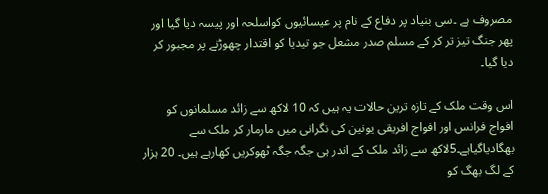مصروف ہے ۔سی بنیاد پر دفاع کے نام پر عیسائیوں کواسلحہ اور پیسہ دیا گیا اور پھر جنگ تیز تر کر کے مسلم صدر مشعل جو تیدیا کو اقتدار چھوڑنے پر مجبور کر دیا گیا۔

اس وقت ملک کے تازہ ترین حالات یہ ہیں کہ 10 لاکھ سے زائد مسلمانوں کو افواج فرانس اور افواج افریقی یونین کی نگرانی میں مارمار کر ملک سے بھگادیاگیاہے۔5لاکھ سے زائد ملک کے اندر ہی جگہ جگہ ٹھوکریں کھارہے ہیں۔ 20 ہزار کے لگ بھگ کو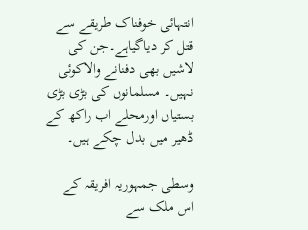انتہائی خوفناک طریقے سے قتل کر دیاگیاہے۔جن کی لاشیں بھی دفنانے والاکوئی نہیں۔ مسلمانوں کی بڑی بڑی بستیاں اورمحلے اب راکھ کے ڈھیر میں بدل چکے ہیں۔

وسطی جمہوریہ افریقہ کے اس ملک سے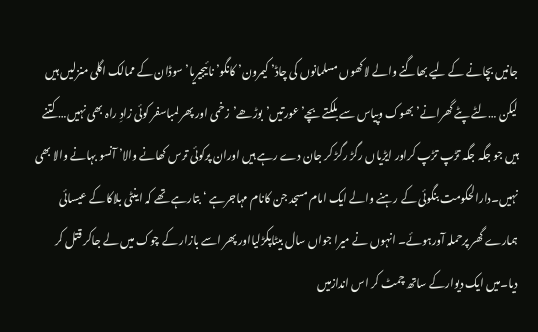جانیں بچانے کے لیے بھاگنے والے لاکھوں مسلمانوں کی چاڈ’ کیمرون’ کانگو’ نائیجیریا’سوڈان کے ممالک اگلی منزلیں ہیں لیکن …لٹے پٹے گھرانے’ بھوک وپیاس سے بلکتے بچے’عورتیں’بوڑھے’زخمی اور پھر لمباسفر کوئی زادِ راہ بھی نہیں… کتنے ہیں جو جگہ جگہ تڑپ تڑپ کراور ایڑیاں رگڑ رگڑ کر جان دے رہے ہیں اوران پرکوئی ترس کھانے والا’ آنسو بہانے والا بھی نہیں۔دارالحکومت بنگوئی کے رہنے والے ایک امام مسجد جن کانام مہاجرہے ‘بتارہے تھے کہ اینٹی بلاکا کے عیسائی ہمارے گھر پرحملہ آورہوئے۔ انہوں نے میرا جواں سال بیٹاپکڑلیااور پھر اسے بازار کے چوک میں لے جاکر قتل کر دیا۔میں ایک دیوارکے ساتھ چمٹ کر اس اندازمیں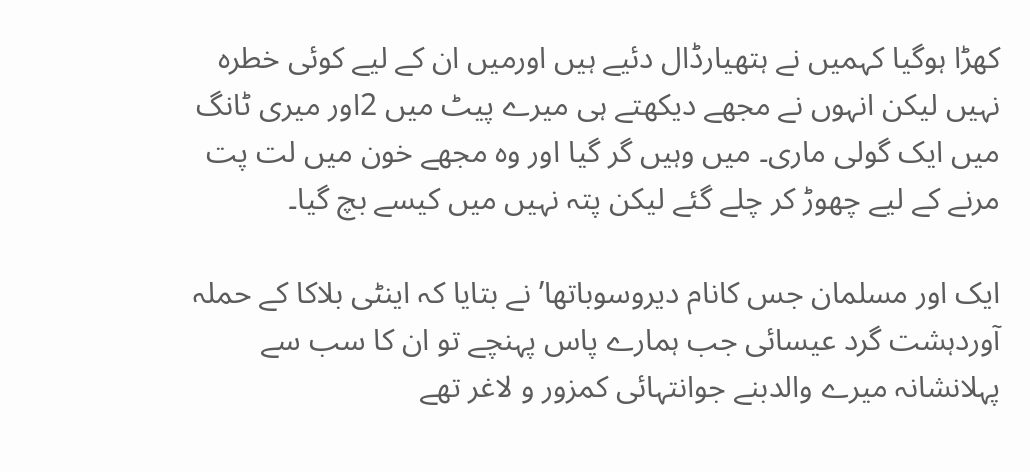کھڑا ہوگیا کہمیں نے ہتھیارڈال دئیے ہیں اورمیں ان کے لیے کوئی خطرہ نہیں لیکن انہوں نے مجھے دیکھتے ہی میرے پیٹ میں 2اور میری ٹانگ میں ایک گولی ماری۔ میں وہیں گر گیا اور وہ مجھے خون میں لت پت مرنے کے لیے چھوڑ کر چلے گئے لیکن پتہ نہیں میں کیسے بچ گیا۔

ایک اور مسلمان جس کانام دیروسوباتھا’ نے بتایا کہ اینٹی بلاکا کے حملہ آوردہشت گرد عیسائی جب ہمارے پاس پہنچے تو ان کا سب سے پہلانشانہ میرے والدبنے جوانتہائی کمزور و لاغر تھے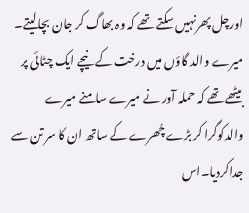اورچل پھرنہیں سکتے تھے کہ وہ بھاگ کر جان بچالیتے۔ میرے والد گاؤں میں درخت کے نیچے ایک چٹائی پر بیٹھے تھے کہ حملہ آور نے میرے سامنے میرے والدکوگرا کر بڑے چُھرے کے ساتھ ان کا سر تن سے جداکردیا۔اس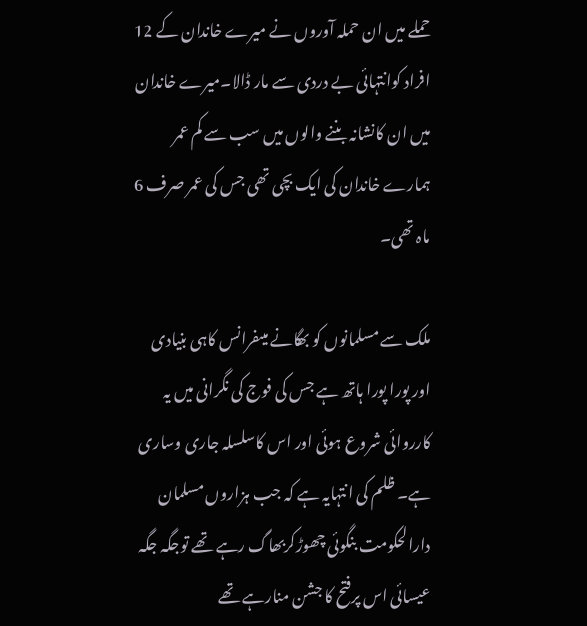حملے میں ان حملہ آوروں نے میرے خاندان کے 12 افراد کوانتہائی بے دردی سے مار ڈالا۔میرے خاندان میں ان کانشانہ بننے والوں میں سب سے کم عمر ہمارے خاندان کی ایک بچی تھی جس کی عمر صرف 6 ماہ تھی۔

ملک سے مسلمانوں کو بھگانے میںفرانس کاہی بنیادی اور پورا پورا ہاتھ ہے جس کی فوج کی نگرانی میں یہ کارروائی شروع ہوئی اور اس کاسلسلہ جاری وساری ہے۔ ظلم کی انتہایہ ہے کہ جب ہزاروں مسلمان دارالحکومت بنگوئی چھوڑکربھاگ رہے تھے توجگہ جگہ عیسائی اس پرفتح کا جشن منارہے تھے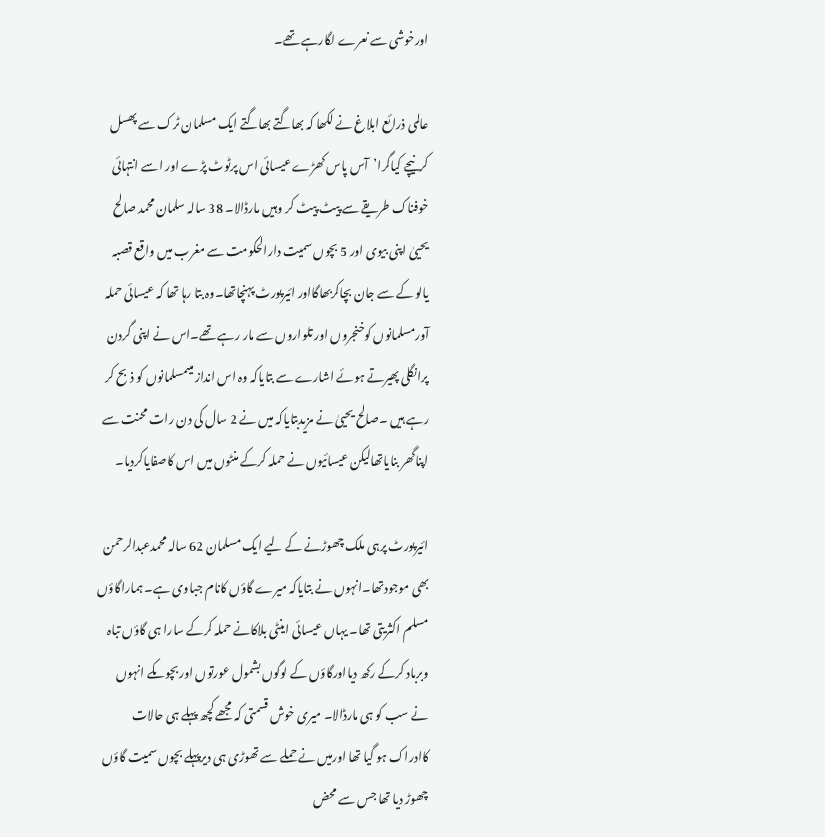اورخوشی سے نعرے لگارہے تھے۔

عالمی ذرائع ابلاغ نے لکھا کہ بھاگتے بھاگتے ایک مسلمان ٹرک سے پھسل کرنیچے کیاگرا’آس پاس کھڑے عیسائی اس پرٹوٹ پڑے اور اسے انتہائی خوفناک طریقے سے پیٹ پیٹ کر وہیں مارڈالا۔ 38 سالہ سلمان محمد صالح یحییٰ اپنی بیوی اور 5 بچوں سمیت دارالحکومت سے مغرب میں واقع قصبہ یالو کے سے جان بچاکربھاگااور ائیرپورٹ پہنچاتھا۔وہ بتا رہا تھا کہ عیسائی حملہ آورمسلمانوں کوخنجروں اور تلواروں سے مار رہے تھے۔اس نے اپنی گردن پرانگلی پھیرتے ہوئے اشارے سے بتایاکہ وہ اس انداز میںمسلمانوں کو ذبح کر رہے ہیں ۔صالح یحییٰ نے مزیدبتایاکہ میں نے 2 سال کی دن رات محنت سے اپناگھر بنایاتھالیکن عیسائیوں نے حملہ کرکے منٹوں میں اس کاصفایاکردیا۔

ائیرپورٹ پرہی ملک چھوڑنے کے لیے ایک مسلمان 62 سالہ محمدعبدالرحمن بھی موجودتھا۔انہوں نے بتایاکہ میرے گاؤں کانام جباوی ہے۔ ہماراگاؤں مسلم اکثریتی تھا۔ یہاں عیسائی اینٹی بلاکانے حملہ کرکے سارا ہی گاؤں تباہ وبرباد کرکے رکھ دیااورگاؤں کے لوگوں بشمول عورتوں اور بچوںکے انہوں نے سب کو ہی مارڈالا۔ میری خوش قسمتی کہ مجھے کچھ پہلے ہی حالات کاادراک ہو گیا تھا اورمیں نے حملے سے تھوڑی ہی دیرپہلے بچوں سمیت گاؤں چھوڑ دیا تھا جس سے محض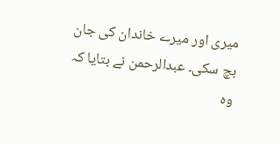میری اور میرے خاندان کی جان بچ سکی۔ عبدالرحمن نے بتایا کہ وہ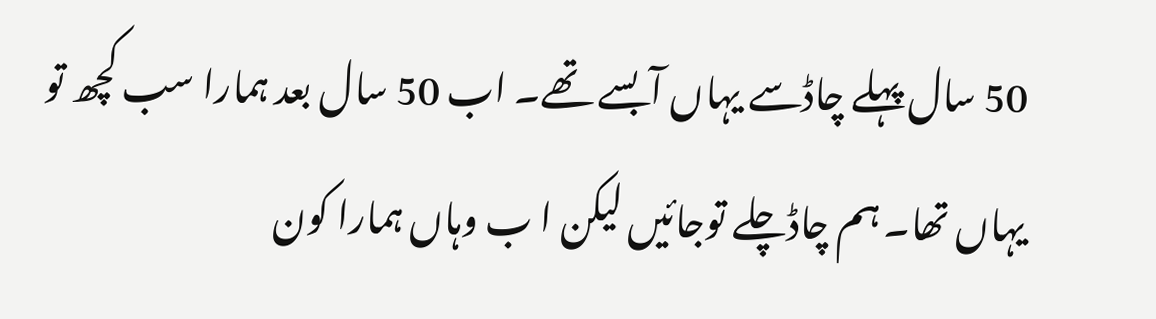50 سال پہلے چاڈسے یہاں آبسے تھے۔ اب 50 سال بعد ہمارا سب کچھ تو یہاں تھا۔ ہم چاڈچلے توجائیں لیکن ا ب وہاں ہمارا کون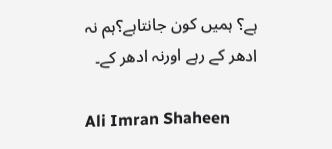ہے؟ ہمیں کون جانتاہے؟ہم نہ ادھر کے رہے اورنہ ادھر کے۔

Ali Imran Shaheen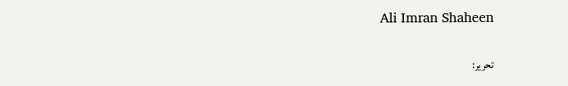Ali Imran Shaheen


تحریر: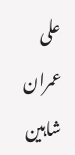علی عمران شاہین